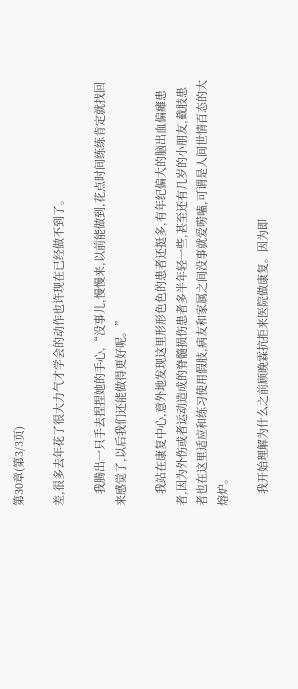第30章(第3/3页)

差,很多去年花了很大力气才学会的动作也许现在已经做不到了。

    我腾出一只手去捏捏她的手心,“没事儿,慢慢来,以前能做到,花点时间练练肯定就找回来感觉了,以后我们还能做得更好呢。”

    我站在康复中心,意外地发现这里形形色色的患者还挺多,有年纪偏大的脑出血偏瘫患者,因为外伤或者运动造成的脊髓损伤患者多半年轻一些,甚至还有几岁的小朋友,截肢患者也在这里适应和练习使用假肢,病友和家属之间没事就爱唠嗑,可谓是人间世情百态的大熔炉。

    我开始理解为什么之前顾晚霖抗拒来医院做康复。因为即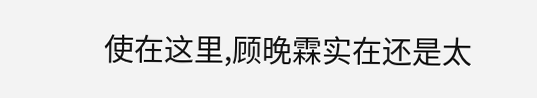使在这里,顾晚霖实在还是太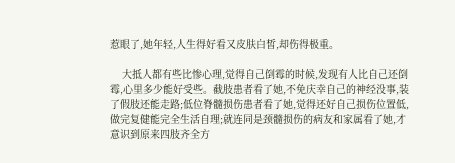惹眼了,她年轻,人生得好看又皮肤白皙,却伤得极重。

    大抵人都有些比惨心理,觉得自己倒霉的时候,发现有人比自己还倒霉,心里多少能好受些。截肢患者看了她,不免庆幸自己的神经没事,装了假肢还能走路;低位脊髓损伤患者看了她,觉得还好自己损伤位置低,做完复健能完全生活自理;就连同是颈髓损伤的病友和家属看了她,才意识到原来四肢齐全方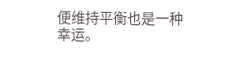便维持平衡也是一种幸运。